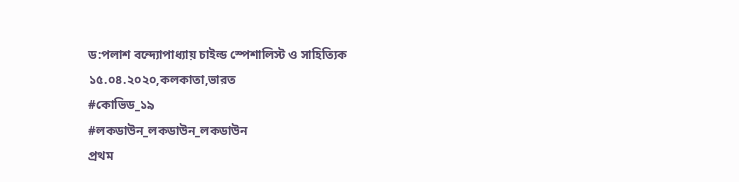ড:পলাশ বন্দ্যোপাধ্যায় চাইল্ড স্পেশালিস্ট ও সাহিত্যিক
১৫.০৪.২০২০,কলকাতা,ভারত
#কোভিড_১৯
#লকডাউন_লকডাউন_লকডাউন
প্রথম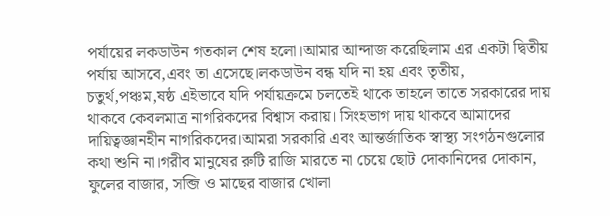পর্যায়ের লকডাউন গতকাল শেষ হলো।আমার আন্দাজ করেছিলাম এর একটা দ্বিতীয় পর্যায় আসবে,এবং তা এসেছে।লকডাউন বন্ধ যদি না হয় এবং তৃতীয়, চতুর্থ,পঞ্চম,ষষ্ঠ এইভাবে যদি পর্যায়ক্রমে চলতেই থাকে তাহলে তাতে সরকারের দায় থাকবে কেবলমাত্র নাগরিকদের বিশ্বাস করায়। সিংহভাগ দায় থাকবে আমাদের দায়িত্বজ্ঞানহীন নাগরিকদের।আমরা সরকারি এবং আন্তর্জাতিক স্বাস্থ্য সংগঠনগুলোর কথা শুনি না।গরীব মানুষের রুটি রাজি মারতে না চেয়ে ছোট দোকানিদের দোকান, ফুলের বাজার, সব্জি ও মাছের বাজার খোলা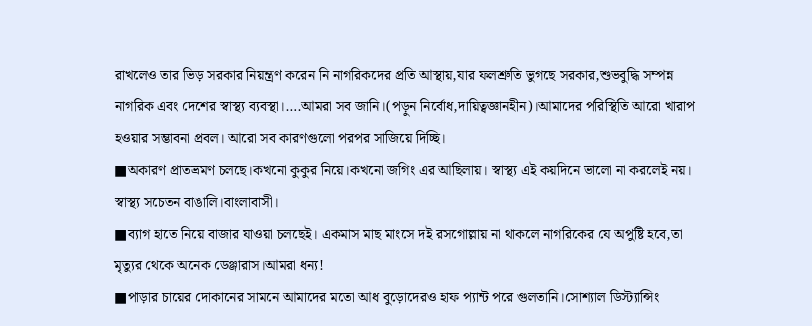রাখলেও তার ভিড় সরকার নিয়ন্ত্রণ করেন নি নাগরিকদের প্ৰতি আস্থায়,যার ফলশ্রুতি ভুগছে সরকার,শুভবুদ্ধি সম্পন্ন নাগরিক এবং দেশের স্বাস্থ্য ব্যবস্থা।….আমরা সব জানি।(পড়ুন নির্বোধ,দায়িত্বজ্ঞানহীন)।আমাদের পরিস্থিতি আরো খারাপ হওয়ার সম্ভাবনা প্রবল। আরো সব কারণগুলো পরপর সাজিয়ে দিচ্ছি।
■অকারণ প্রাতভ্রমণ চলছে।কখনো কুকুর নিয়ে।কখনো জগিং এর আছিলায়। স্বাস্থ্য এই কয়দিনে ভালো না করলেই নয়। স্বাস্থ্য সচেতন বাঙালি।বাংলাবাসী।
■ব্যাগ হাতে নিয়ে বাজার যাওয়া চলছেই। একমাস মাছ মাংসে দই রসগোল্লায় না থাকলে নাগরিকের যে অপুষ্টি হবে,তা মৃত্যুর থেকে অনেক ডেঞ্জারাস।আমরা ধন্য!
■পাড়ার চায়ের দোকানের সামনে আমাদের মতো আধ বুড়োদেরও হাফ প্যান্ট পরে গুলতানি।সোশ্যাল ডিস্ট্যান্সিং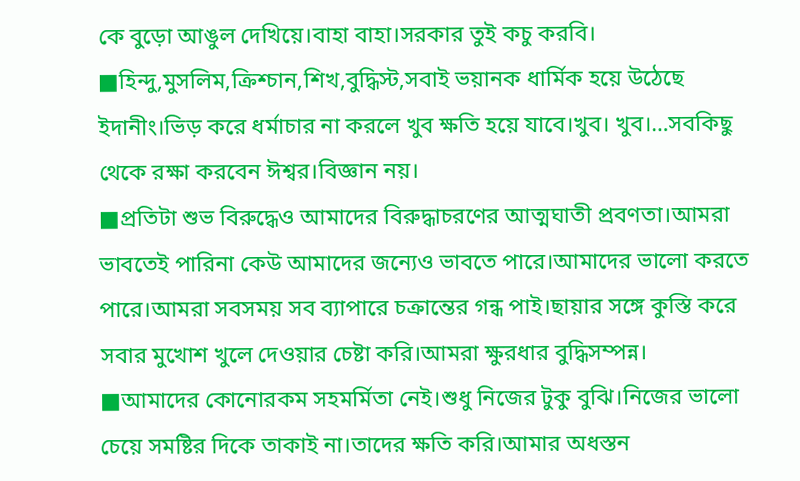কে বুড়ো আঙুল দেখিয়ে।বাহা বাহা।সরকার তুই কচু করবি।
■হিন্দু,মুসলিম,ক্রিশ্চান,শিখ,বুদ্ধিস্ট,সবাই ভয়ানক ধার্মিক হয়ে উঠেছে ইদানীং।ভিড় করে ধর্মাচার না করলে খুব ক্ষতি হয়ে যাবে।খুব। খুব।…সবকিছু থেকে রক্ষা করবেন ঈশ্বর।বিজ্ঞান নয়।
■প্রতিটা শুভ বিরুদ্ধেও আমাদের বিরুদ্ধাচরণের আত্মঘাতী প্রবণতা।আমরা ভাবতেই পারিনা কেউ আমাদের জন্যেও ভাবতে পারে।আমাদের ভালো করতে পারে।আমরা সবসময় সব ব্যাপারে চক্রান্তের গন্ধ পাই।ছায়ার সঙ্গে কুস্তি করে সবার মুখোশ খুলে দেওয়ার চেষ্টা করি।আমরা ক্ষুরধার বুদ্ধিসম্পন্ন।
■আমাদের কোনোরকম সহমর্মিতা নেই।শুধু নিজের টুকু বুঝি।নিজের ভালো চেয়ে সমষ্টির দিকে তাকাই না।তাদের ক্ষতি করি।আমার অধস্তন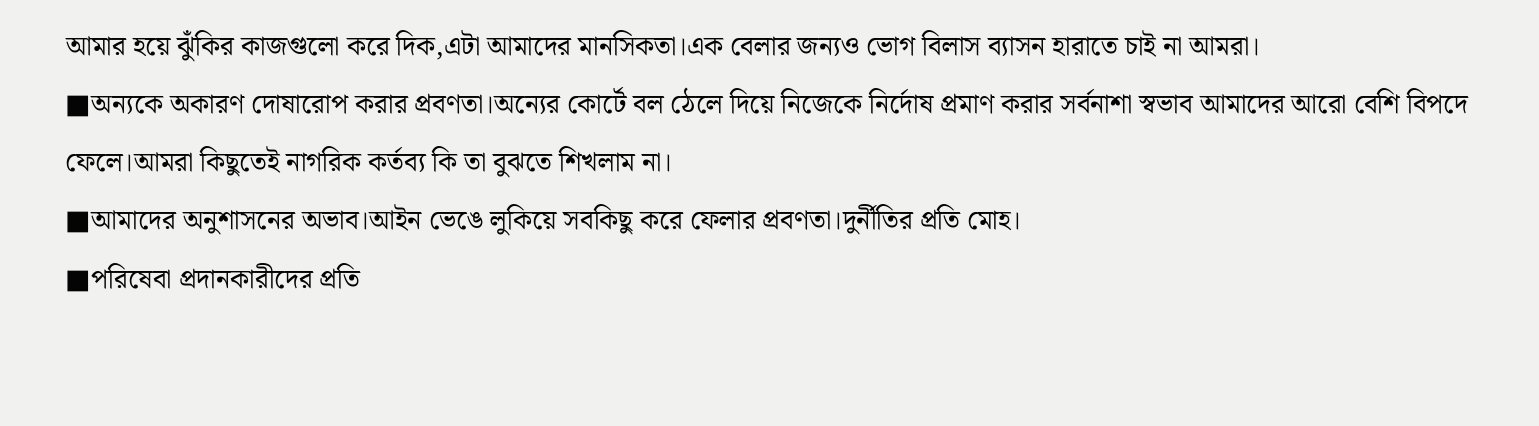আমার হয়ে ঝুঁকির কাজগুলো করে দিক,এটা আমাদের মানসিকতা।এক বেলার জন্যও ভোগ বিলাস ব্যাসন হারাতে চাই না আমরা।
■অন্যকে অকারণ দোষারোপ করার প্রবণতা।অন্যের কোর্টে বল ঠেলে দিয়ে নিজেকে নির্দোষ প্রমাণ করার সর্বনাশা স্বভাব আমাদের আরো বেশি বিপদে ফেলে।আমরা কিছুতেই নাগরিক কর্তব্য কি তা বুঝতে শিখলাম না।
■আমাদের অনুশাসনের অভাব।আইন ভেঙে লুকিয়ে সবকিছু করে ফেলার প্রবণতা।দুর্নীতির প্ৰতি মোহ।
■পরিষেবা প্রদানকারীদের প্রতি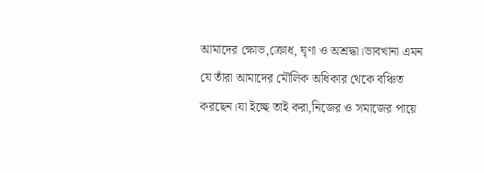আমাদের ক্ষোভ,ক্রোধ, ঘৃণা ও অশ্রদ্ধা।ভাবখানা এমন যে তাঁরা আমাদের মৌলিক অধিকার থেকে বঞ্চিত করছেন।যা ইচ্ছে তাই করা,নিজের ও সমাজের পায়ে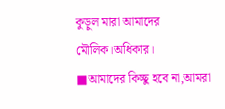কুড়ুল মারা আমাদের মৌলিক।অধিকার।
■আমাদের কিচ্ছু হবে না,আমরা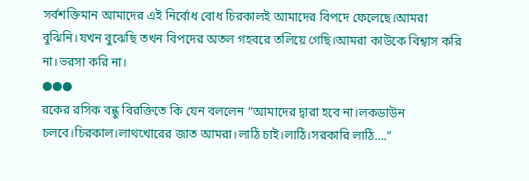সর্বশক্তিমান আমাদের এই নির্বোধ বোধ চিরকালই আমাদের বিপদে ফেলেছে।আমরা বুঝিনি।যখন বুঝেছি তখন বিপদের অতল গহবরে তলিয়ে গেছি।আমরা কাউকে বিশ্বাস করি না।ভরসা করি না।
●●●
রকের রসিক বন্ধু বিরক্তিতে কি যেন বললেন “আমাদের দ্বারা হবে না।লকডাউন চলবে।চিরকাল।লাথখোরের জাত আমরা।লাঠি চাই।লাঠি।সরকারি লাঠি….”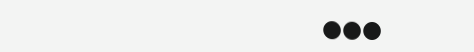●●●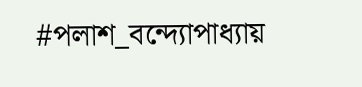#পলাশ_বন্দ্যোপাধ্যায়